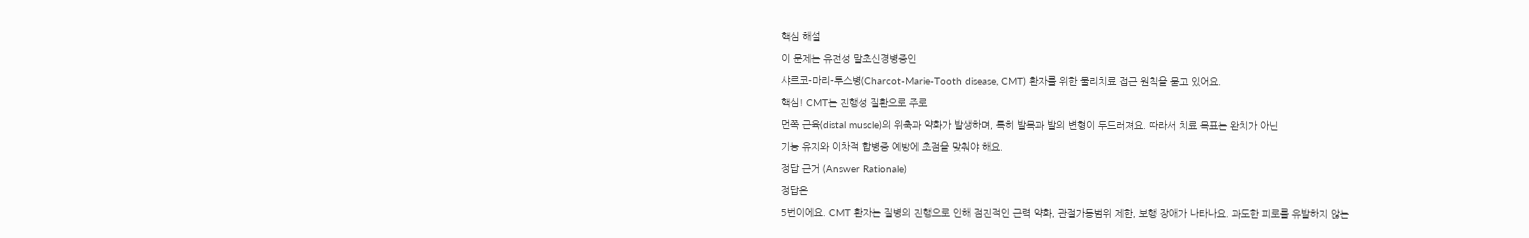핵심 해설
이 문제는 유전성 말초신경병증인
샤르코-마리-투스병(Charcot-Marie-Tooth disease, CMT) 환자를 위한 물리치료 접근 원칙을 묻고 있어요.
핵심! CMT는 진행성 질환으로 주로
먼쪽 근육(distal muscle)의 위축과 약화가 발생하며, 특히 발목과 발의 변형이 두드러져요. 따라서 치료 목표는 완치가 아닌
기능 유지와 이차적 합병증 예방에 초점을 맞춰야 해요.
정답 근거 (Answer Rationale)
정답은
5번이에요. CMT 환자는 질병의 진행으로 인해 점진적인 근력 약화, 관절가동범위 제한, 보행 장애가 나타나요. 과도한 피로를 유발하지 않는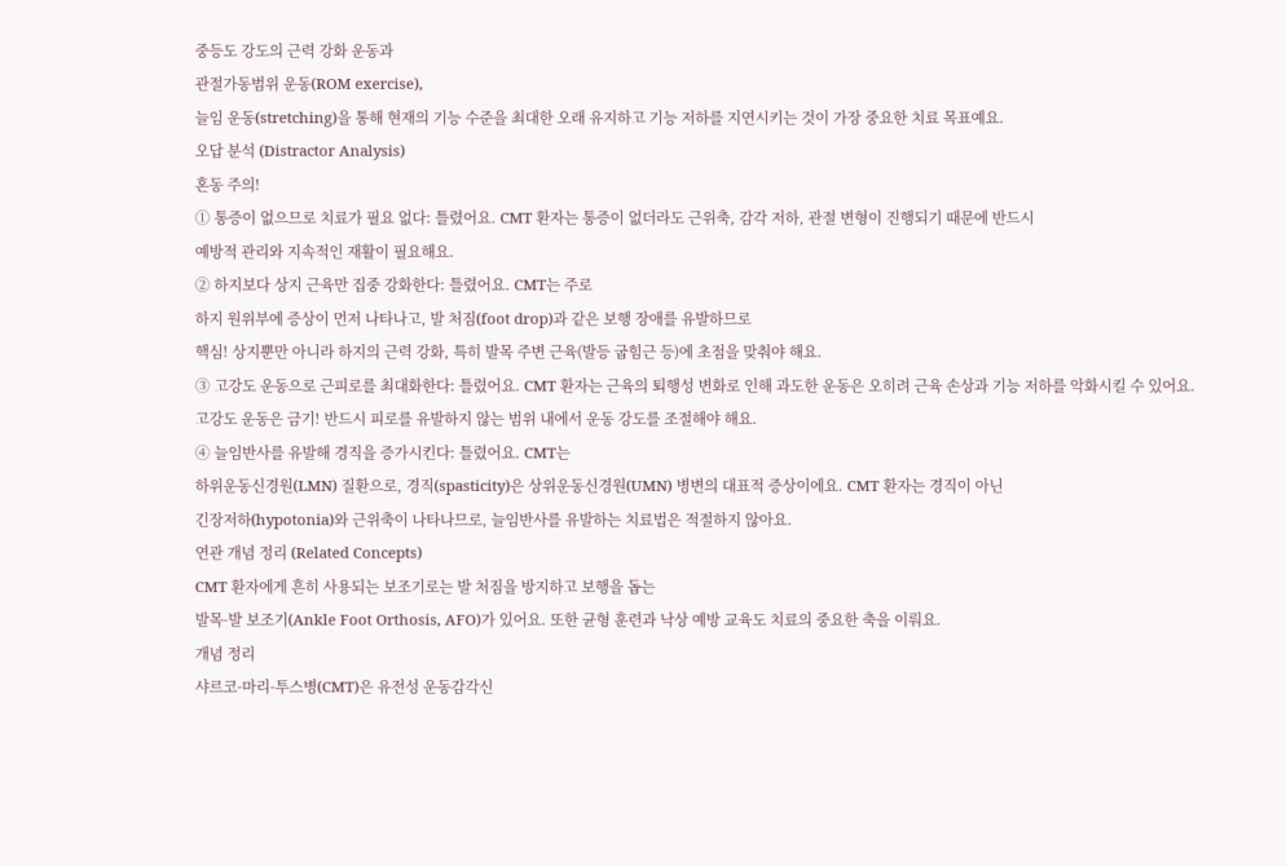중등도 강도의 근력 강화 운동과
관절가동범위 운동(ROM exercise),
늘임 운동(stretching)을 통해 현재의 기능 수준을 최대한 오래 유지하고 기능 저하를 지연시키는 것이 가장 중요한 치료 목표예요.
오답 분석 (Distractor Analysis)
혼동 주의!
① 통증이 없으므로 치료가 필요 없다: 틀렸어요. CMT 환자는 통증이 없더라도 근위축, 감각 저하, 관절 변형이 진행되기 때문에 반드시
예방적 관리와 지속적인 재활이 필요해요.
② 하지보다 상지 근육만 집중 강화한다: 틀렸어요. CMT는 주로
하지 원위부에 증상이 먼저 나타나고, 발 처짐(foot drop)과 같은 보행 장애를 유발하므로
핵심! 상지뿐만 아니라 하지의 근력 강화, 특히 발목 주변 근육(발등 굽힘근 등)에 초점을 맞춰야 해요.
③ 고강도 운동으로 근피로를 최대화한다: 틀렸어요. CMT 환자는 근육의 퇴행성 변화로 인해 과도한 운동은 오히려 근육 손상과 기능 저하를 악화시킬 수 있어요.
고강도 운동은 금기! 반드시 피로를 유발하지 않는 범위 내에서 운동 강도를 조절해야 해요.
④ 늘임반사를 유발해 경직을 증가시킨다: 틀렸어요. CMT는
하위운동신경원(LMN) 질환으로, 경직(spasticity)은 상위운동신경원(UMN) 병변의 대표적 증상이에요. CMT 환자는 경직이 아닌
긴장저하(hypotonia)와 근위축이 나타나므로, 늘임반사를 유발하는 치료법은 적절하지 않아요.
연관 개념 정리 (Related Concepts)
CMT 환자에게 흔히 사용되는 보조기로는 발 처짐을 방지하고 보행을 돕는
발목-발 보조기(Ankle Foot Orthosis, AFO)가 있어요. 또한 균형 훈련과 낙상 예방 교육도 치료의 중요한 축을 이뤄요.
개념 정리
샤르코-마리-투스병(CMT)은 유전성 운동감각신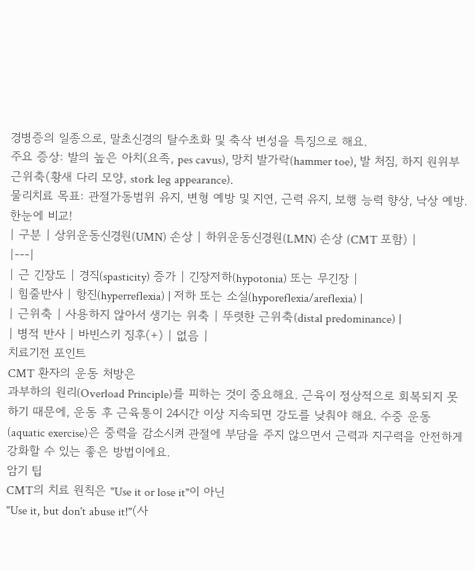경병증의 일종으로, 말초신경의 탈수초화 및 축삭 변성을 특징으로 해요.
주요 증상: 발의 높은 아치(요족, pes cavus), 망치 발가락(hammer toe), 발 처짐, 하지 원위부 근위축(황새 다리 모양, stork leg appearance).
물리치료 목표: 관절가동범위 유지, 변형 예방 및 지연, 근력 유지, 보행 능력 향상, 낙상 예방.
한눈에 비교!
| 구분 | 상위운동신경원(UMN) 손상 | 하위운동신경원(LMN) 손상 (CMT 포함) |
|---|
| 근 긴장도 | 경직(spasticity) 증가 | 긴장저하(hypotonia) 또는 무긴장 |
| 힘줄반사 | 항진(hyperreflexia) | 저하 또는 소실(hyporeflexia/areflexia) |
| 근위축 | 사용하지 않아서 생기는 위축 | 뚜렷한 근위축(distal predominance) |
| 병적 반사 | 바빈스키 징후(+) | 없음 |
치료기전 포인트
CMT 환자의 운동 처방은
과부하의 원리(Overload Principle)를 피하는 것이 중요해요. 근육이 정상적으로 회복되지 못하기 때문에, 운동 후 근육통이 24시간 이상 지속되면 강도를 낮춰야 해요. 수중 운동(aquatic exercise)은 중력을 감소시켜 관절에 부담을 주지 않으면서 근력과 지구력을 안전하게 강화할 수 있는 좋은 방법이에요.
암기 팁
CMT의 치료 원칙은 "Use it or lose it"이 아닌
"Use it, but don't abuse it!"(사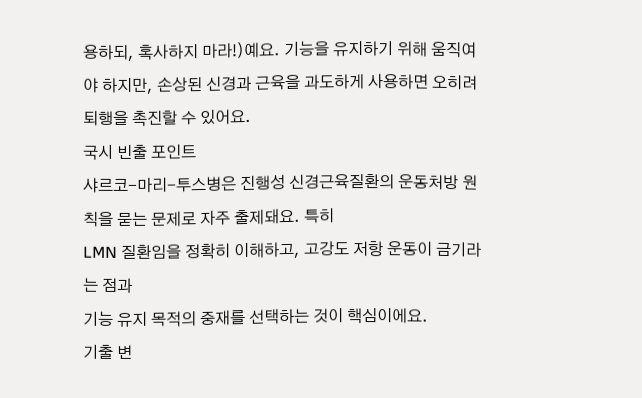용하되, 혹사하지 마라!)예요. 기능을 유지하기 위해 움직여야 하지만, 손상된 신경과 근육을 과도하게 사용하면 오히려 퇴행을 촉진할 수 있어요.
국시 빈출 포인트
샤르코-마리-투스병은 진행성 신경근육질환의 운동처방 원칙을 묻는 문제로 자주 출제돼요. 특히
LMN 질환임을 정확히 이해하고, 고강도 저항 운동이 금기라는 점과
기능 유지 목적의 중재를 선택하는 것이 핵심이에요.
기출 변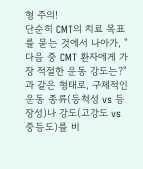형 주의!
단순히 CMT의 치료 목표를 묻는 것에서 나아가, "다음 중 CMT 환자에게 가장 적절한 운동 강도는?"과 같은 형태로, 구체적인 운동 종류(등척성 vs 등장성)나 강도(고강도 vs 중등도)를 비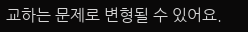교하는 문제로 변형될 수 있어요.